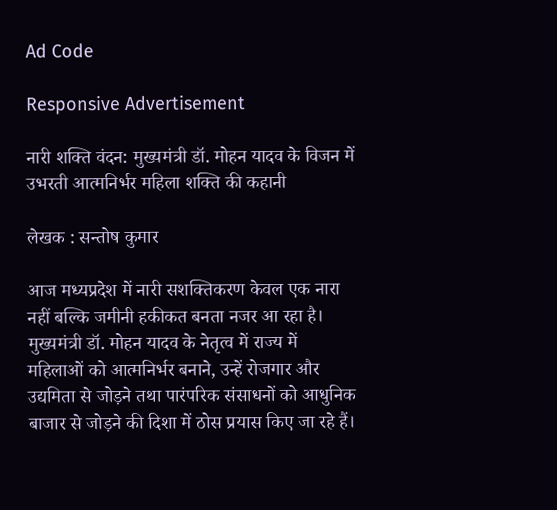Ad Code

Responsive Advertisement

नारी शक्ति वंदन: मुख्यमंत्री डॉ. मोहन यादव के विजन में उभरती आत्मनिर्भर महिला शक्ति की कहानी

लेखक : सन्तोष कुमार

आज मध्यप्रदेश में नारी सशक्तिकरण केवल एक नारा नहीं बल्कि जमीनी हकीकत बनता नजर आ रहा है। मुख्यमंत्री डॉ. मोहन यादव के नेतृत्व में राज्य में महिलाओं को आत्मनिर्भर बनाने, उन्हें रोजगार और उद्यमिता से जोड़ने तथा पारंपरिक संसाधनों को आधुनिक बाजार से जोड़ने की दिशा में ठोस प्रयास किए जा रहे हैं।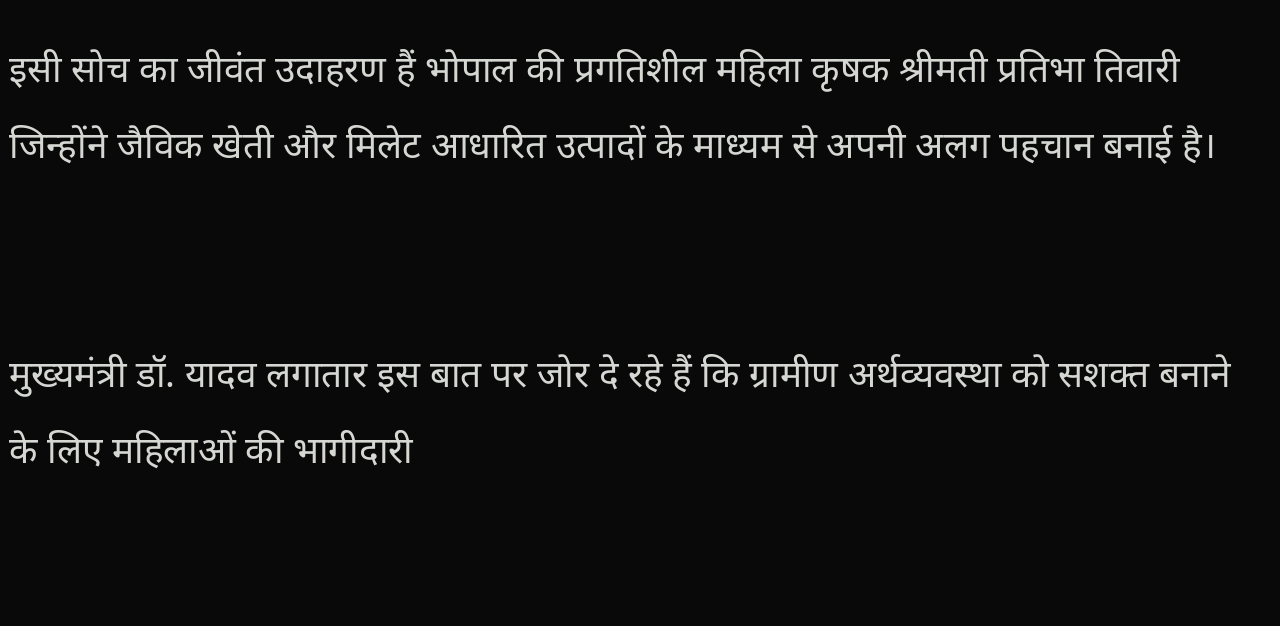इसी सोच का जीवंत उदाहरण हैं भोपाल की प्रगतिशील महिला कृषक श्रीमती प्रतिभा तिवारी जिन्होंने जैविक खेती और मिलेट आधारित उत्पादों के माध्यम से अपनी अलग पहचान बनाई है।


मुख्यमंत्री डॉ. यादव लगातार इस बात पर जोर दे रहे हैं कि ग्रामीण अर्थव्यवस्था को सशक्त बनाने के लिए महिलाओं की भागीदारी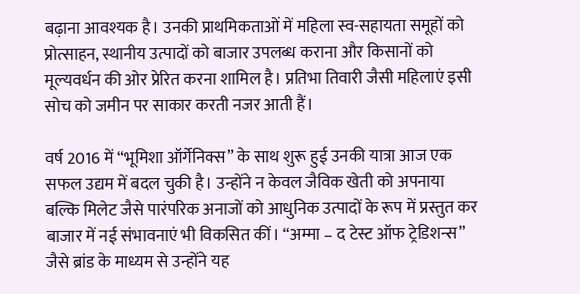बढ़ाना आवश्यक है। उनकी प्राथमिकताओं में महिला स्व-सहायता समूहों को प्रोत्साहन, स्थानीय उत्पादों को बाजार उपलब्ध कराना और किसानों को मूल्यवर्धन की ओर प्रेरित करना शामिल है। प्रतिभा तिवारी जैसी महिलाएं इसी सोच को जमीन पर साकार करती नजर आती हैं।

वर्ष 2016 में “भूमिशा ऑर्गेनिक्स” के साथ शुरू हुई उनकी यात्रा आज एक सफल उद्यम में बदल चुकी है। उन्होंने न केवल जैविक खेती को अपनाया बल्कि मिलेट जैसे पारंपरिक अनाजों को आधुनिक उत्पादों के रूप में प्रस्तुत कर बाजार में नई संभावनाएं भी विकसित कीं। “अम्मा – द टेस्ट ऑफ ट्रेडिशन्स” जैसे ब्रांड के माध्यम से उन्होंने यह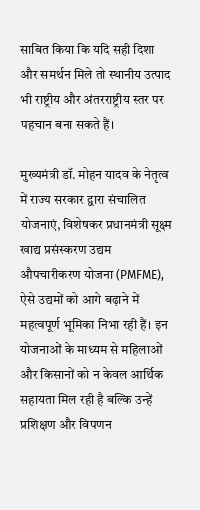साबित किया कि यदि सही दिशा और समर्थन मिले तो स्थानीय उत्पाद भी राष्ट्रीय और अंतरराष्ट्रीय स्तर पर पहचान बना सकते हैं।

मुख्यमंत्री डॉ. मोहन यादव के नेतृत्व में राज्य सरकार द्वारा संचालित योजनाएं, विशेषकर प्रधानमंत्री सूक्ष्म खाद्य प्रसंस्करण उद्यम औपचारीकरण योजना (PMFME), ऐसे उद्यमों को आगे बढ़ाने में महत्वपूर्ण भूमिका निभा रही हैं। इन योजनाओं के माध्यम से महिलाओं और किसानों को न केवल आर्थिक सहायता मिल रही है बल्कि उन्हें प्रशिक्षण और विपणन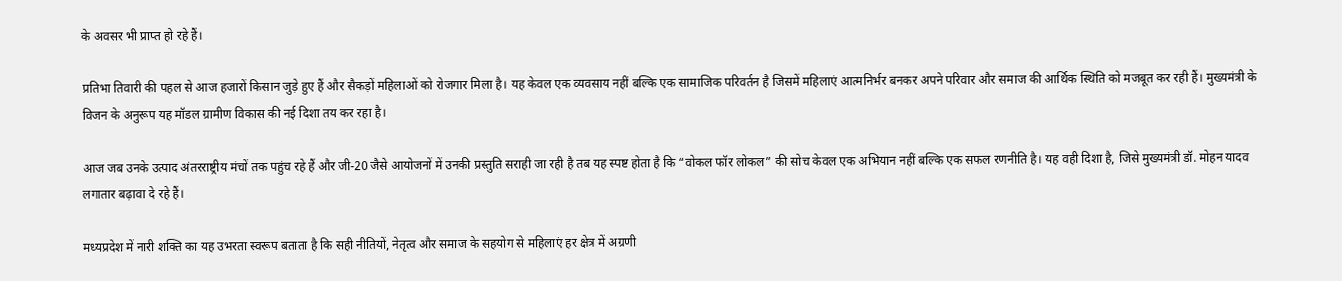के अवसर भी प्राप्त हो रहे हैं।

प्रतिभा तिवारी की पहल से आज हजारों किसान जुड़े हुए हैं और सैकड़ों महिलाओं को रोजगार मिला है। यह केवल एक व्यवसाय नहीं बल्कि एक सामाजिक परिवर्तन है जिसमें महिलाएं आत्मनिर्भर बनकर अपने परिवार और समाज की आर्थिक स्थिति को मजबूत कर रही हैं। मुख्यमंत्री के विजन के अनुरूप यह मॉडल ग्रामीण विकास की नई दिशा तय कर रहा है।

आज जब उनके उत्पाद अंतरराष्ट्रीय मंचों तक पहुंच रहे हैं और जी-20 जैसे आयोजनों में उनकी प्रस्तुति सराही जा रही है तब यह स्पष्ट होता है कि “वोकल फॉर लोकल” की सोच केवल एक अभियान नहीं बल्कि एक सफल रणनीति है। यह वही दिशा है, जिसे मुख्यमंत्री डॉ. मोहन यादव लगातार बढ़ावा दे रहे हैं।

मध्यप्रदेश में नारी शक्ति का यह उभरता स्वरूप बताता है कि सही नीतियों, नेतृत्व और समाज के सहयोग से महिलाएं हर क्षेत्र में अग्रणी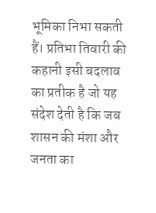भूमिका निभा सकती हैं। प्रतिभा तिवारी की कहानी इसी बदलाव का प्रतीक है जो यह संदेश देती है कि जब शासन की मंशा और जनता का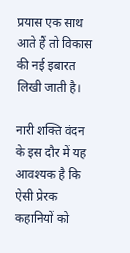प्रयास एक साथ आते हैं तो विकास की नई इबारत लिखी जाती है।

नारी शक्ति वंदन के इस दौर में यह आवश्यक है कि ऐसी प्रेरक कहानियों को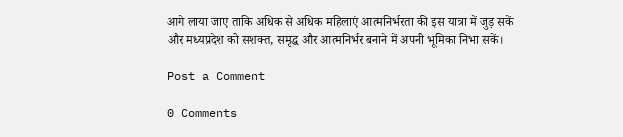आगे लाया जाए ताकि अधिक से अधिक महिलाएं आत्मनिर्भरता की इस यात्रा में जुड़ सकें और मध्यप्रदेश को सशक्त, समृद्ध और आत्मनिर्भर बनाने में अपनी भूमिका निभा सकें।

Post a Comment

0 Comments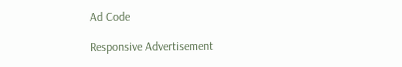Ad Code

Responsive Advertisement